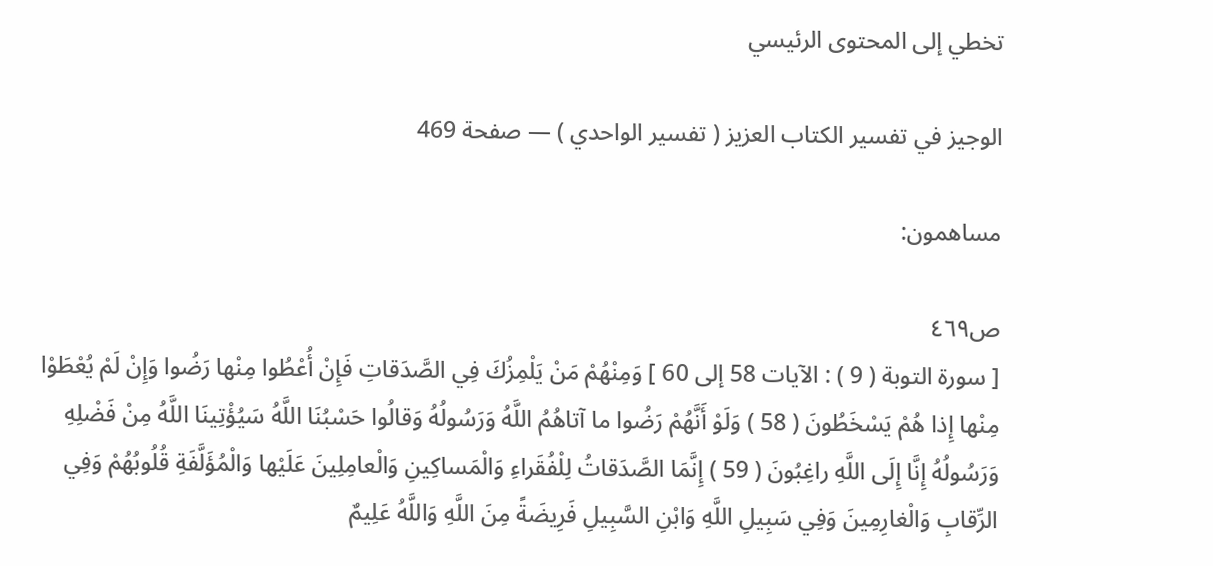تخطي إلى المحتوى الرئيسي

الوجيز في تفسير الكتاب العزيز ( تفسير الواحدي ) — صفحة 469

مساهمون:

ص٤٦٩
[ سورة التوبة ( 9 ) : الآيات 58 إلى 60 ] وَمِنْهُمْ مَنْ يَلْمِزُكَ فِي الصَّدَقاتِ فَإِنْ أُعْطُوا مِنْها رَضُوا وَإِنْ لَمْ يُعْطَوْا مِنْها إِذا هُمْ يَسْخَطُونَ ( 58 ) وَلَوْ أَنَّهُمْ رَضُوا ما آتاهُمُ اللَّهُ وَرَسُولُهُ وَقالُوا حَسْبُنَا اللَّهُ سَيُؤْتِينَا اللَّهُ مِنْ فَضْلِهِ وَرَسُولُهُ إِنَّا إِلَى اللَّهِ راغِبُونَ ( 59 ) إِنَّمَا الصَّدَقاتُ لِلْفُقَراءِ وَالْمَساكِينِ وَالْعامِلِينَ عَلَيْها وَالْمُؤَلَّفَةِ قُلُوبُهُمْ وَفِي الرِّقابِ وَالْغارِمِينَ وَفِي سَبِيلِ اللَّهِ وَابْنِ السَّبِيلِ فَرِيضَةً مِنَ اللَّهِ وَاللَّهُ عَلِيمٌ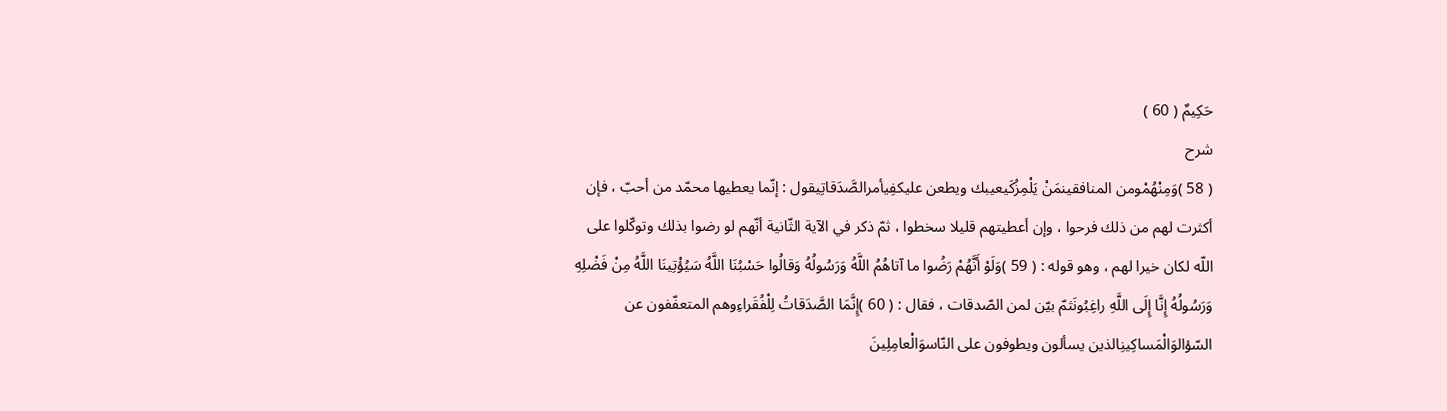حَكِيمٌ ( 60 )
شرح
( 58 )وَمِنْهُمْومن المنافقينمَنْ يَلْمِزُكَيعيبك ويطعن عليكفِيأمرالصَّدَقاتِيقول : إنّما يعطيها محمّد من أحبّ ، فإن أكثرت لهم من ذلك فرحوا ، وإن أعطيتهم قليلا سخطوا ، ثمّ ذكر في الآية الثّانية أنّهم لو رضوا بذلك وتوكّلوا على اللّه لكان خيرا لهم ، وهو قوله : ( 59 )وَلَوْ أَنَّهُمْ رَضُوا ما آتاهُمُ اللَّهُ وَرَسُولُهُ وَقالُوا حَسْبُنَا اللَّهُ سَيُؤْتِينَا اللَّهُ مِنْ فَضْلِهِ وَرَسُولُهُ إِنَّا إِلَى اللَّهِ راغِبُونَثمّ بيّن لمن الصّدقات ، فقال : ( 60 )إِنَّمَا الصَّدَقاتُ لِلْفُقَراءِوهم المتعفّفون عن السّؤالوَالْمَساكِينِالذين يسألون ويطوفون على النّاسوَالْعامِلِينَ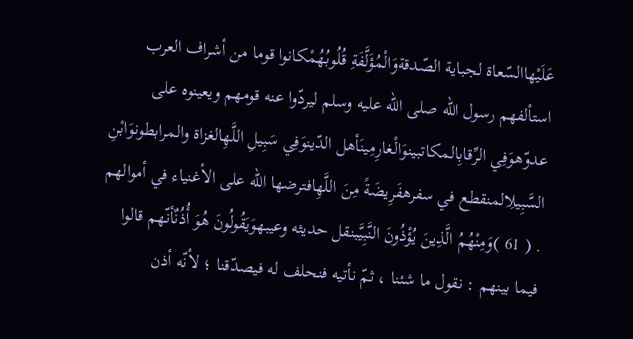عَلَيْهاالسّعاة لجباية الصّدقةوَالْمُؤَلَّفَةِ قُلُوبُهُمْكانوا قوما من أشراف العرب استألفهم رسول اللّه صلى اللّه عليه وسلم ليردّوا عنه قومهم ويعينوه على عدوّهوَفِي الرِّقابِالمكاتبينوَالْغارِمِينَأهل الدّينوَفِي سَبِيلِ اللَّهِالغزاة والمرابطونوَابْنِ السَّبِيلِالمنقطع في سفرهفَرِيضَةً مِنَ اللَّهِافترضها اللّه على الأغنياء في أموالهم . ( 61 )وَمِنْهُمُ الَّذِينَ يُؤْذُونَ النَّبِيَّبنقل حديثه وعيبهوَيَقُولُونَ هُوَ أُذُنٌأنّهم قالوا فيما بينهم : نقول ما شئنا ، ثمّ نأتيه فنحلف له فيصدّقنا ؛ لأنّه أذن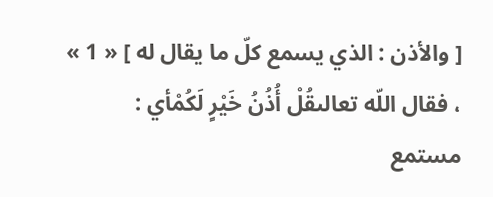[ والأذن : الذي يسمع كلّ ما يقال له ] « 1 » ، فقال اللّه تعالىقُلْ أُذُنُ خَيْرٍ لَكُمْأي : مستمع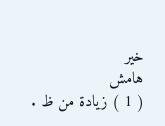خير
هامش
( 1 ) زيادة من ظ .